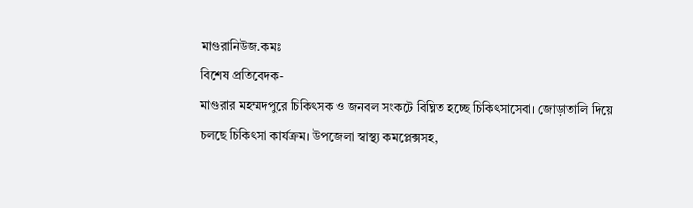মাগুরানিউজ.কমঃ
বিশেষ প্রতিবেদক-
মাগুরার মহম্মদপুরে চিকিৎসক ও জনবল সংকটে বিঘ্নিত হচ্ছে চিকিৎসাসেবা। জোড়াতালি দিয়ে চলছে চিকিৎসা কার্যক্রম। উপজেলা স্বাস্থ্য কমপ্লেক্সসহ,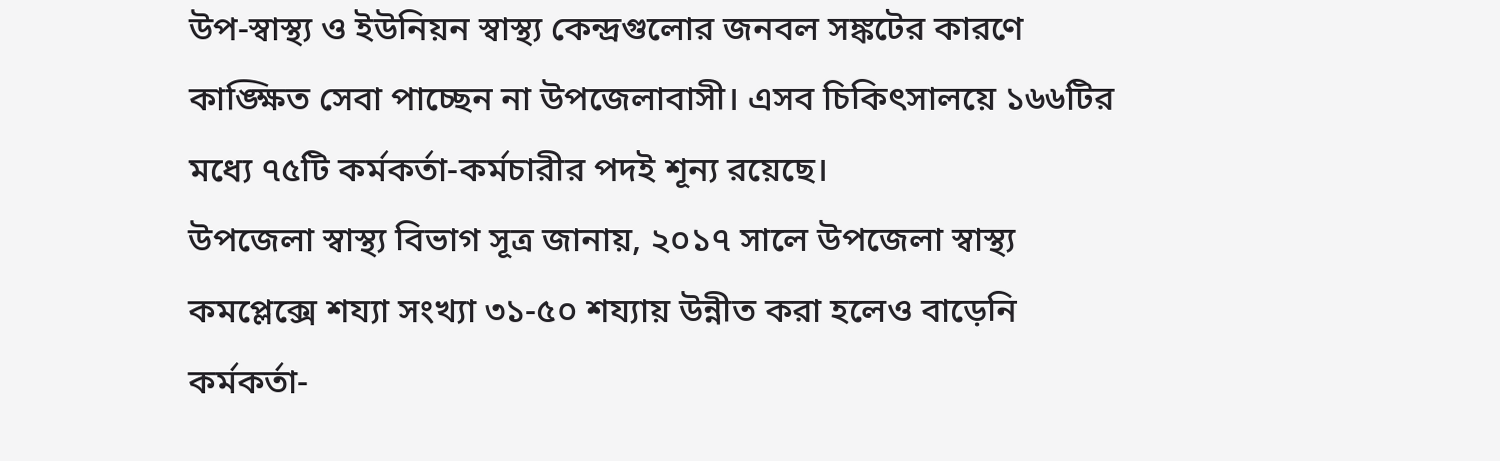উপ-স্বাস্থ্য ও ইউনিয়ন স্বাস্থ্য কেন্দ্রগুলোর জনবল সঙ্কটের কারণে কাঙ্ক্ষিত সেবা পাচ্ছেন না উপজেলাবাসী। এসব চিকিৎসালয়ে ১৬৬টির মধ্যে ৭৫টি কর্মকর্তা-কর্মচারীর পদই শূন্য রয়েছে।
উপজেলা স্বাস্থ্য বিভাগ সূত্র জানায়, ২০১৭ সালে উপজেলা স্বাস্থ্য কমপ্লেক্সে শয্যা সংখ্যা ৩১-৫০ শয্যায় উন্নীত করা হলেও বাড়েনি কর্মকর্তা-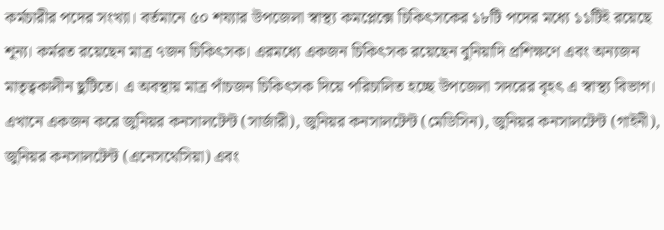কর্মচারীর পদের সংখ্যা। বর্তমানে ৫০ শয্যার উপজেলা স্বাস্থ্য কমপ্লেক্সে চিকিৎসকের ১৮টি পদের মধ্যে ১১টিই রয়েছে শূন্য। কর্মরত রয়েছেন মাত্র ৭জন চিকিৎসক। এরমধ্যে একজন চিকিৎসক রয়েছেন বুনিয়াদি প্রশিক্ষণে এবং অন্যজন মাতৃত্বকালীন ছুটিতে। এ অবস্থায় মাত্র পাঁচজন চিকিৎসক দিয়ে পরিচালিত হচ্ছে উপজেলা সদরের বৃহৎ এ স্বাস্থ্য বিভাগ। এখানে একজন করে জুনিয়র কনসালটেন্ট (সার্জারী), জুনিয়র কনসালটেন্ট (মেডিসিন), জুনিয়র কনসালটেন্ট (গাইনী), জুনিয়র কনসালটেন্ট (এনেসথেসিয়া) এবং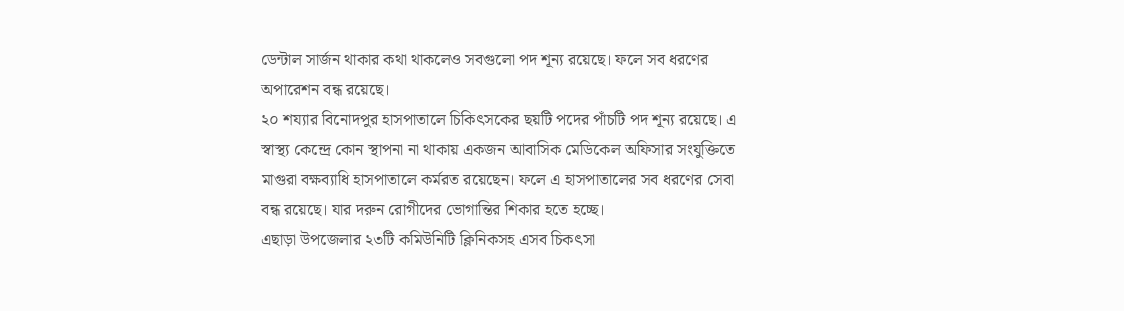ডেন্টাল সার্জন থাকার কথা থাকলেও সবগুলো পদ শূন্য রয়েছে। ফলে সব ধরণের অপারেশন বন্ধ রয়েছে।
২০ শয্যার বিনোদপুর হাসপাতালে চিকিৎসকের ছয়টি পদের পাঁচটি পদ শূন্য রয়েছে। এ স্বাস্থ্য কেন্দ্রে কোন স্থাপনা না থাকায় একজন আবাসিক মেডিকেল অফিসার সংযুক্তিতে মাগুরা বক্ষব্যাধি হাসপাতালে কর্মরত রয়েছেন। ফলে এ হাসপাতালের সব ধরণের সেবা বন্ধ রয়েছে। যার দরুন রোগীদের ভোগান্তির শিকার হতে হচ্ছে।
এছাড়া উপজেলার ২৩টি কমিউনিটি ক্লিনিকসহ এসব চিকৎসা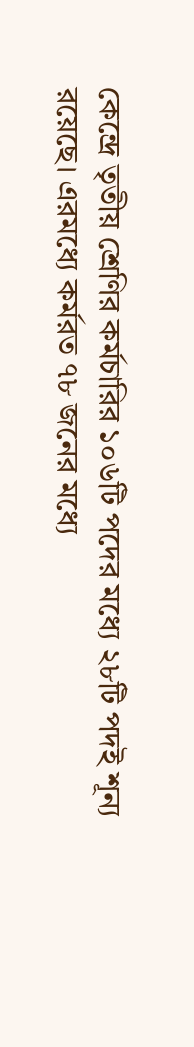কেন্দ্রে তৃতীয় শ্রেণির কর্মচারির ১০৬টি পদের মধ্যে ২৮টি পদই শূন্য রয়েছে। এরমধ্যে কর্মরত ৭৮ জনের মধ্যে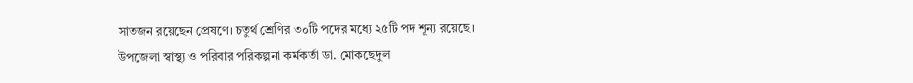সাতজন রয়েছেন প্রেষণে। চতুর্থ শ্রেণির ৩০টি পদের মধ্যে ২৫টি পদ শূন্য রয়েছে।
উপজেলা স্বাস্থ্য ও পরিবার পরিকল্পনা কর্মকর্তা ডা. মোকছেদুল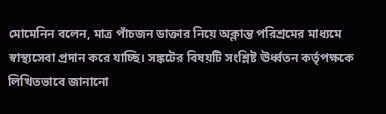মোমেনিন বলেন, মাত্র পাঁচজন ডাক্তার নিয়ে অক্লান্ত পরিশ্রমের মাধ্যমে স্বাস্থ্যসেবা প্রদান করে যাচ্ছি। সঙ্কটের বিষয়টি সংশ্লিষ্ট ঊর্ধ্বতন কর্তৃপক্ষকে লিখিতভাবে জানানো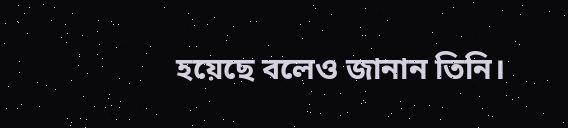হয়েছে বলেও জানান তিনি।